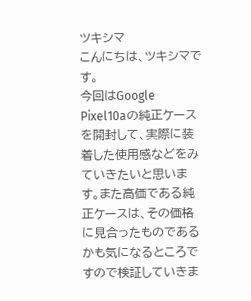ツキシマ
こんにちは、ツキシマです。
今回はGoogle Pixel10aの純正ケースを開封して、実際に装着した使用感などをみていきたいと思います。また高価である純正ケースは、その価格に見合ったものであるかも気になるところですので検証していきま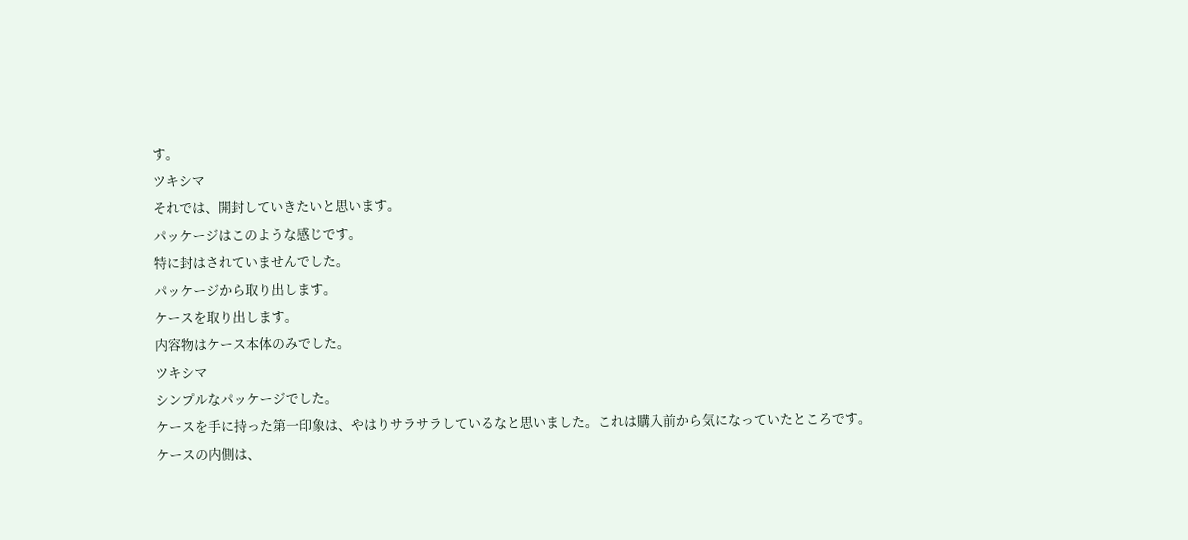す。
ツキシマ
それでは、開封していきたいと思います。
パッケージはこのような感じです。
特に封はされていませんでした。
パッケージから取り出します。
ケースを取り出します。
内容物はケース本体のみでした。
ツキシマ
シンプルなパッケージでした。
ケースを手に持った第一印象は、やはりサラサラしているなと思いました。これは購入前から気になっていたところです。
ケースの内側は、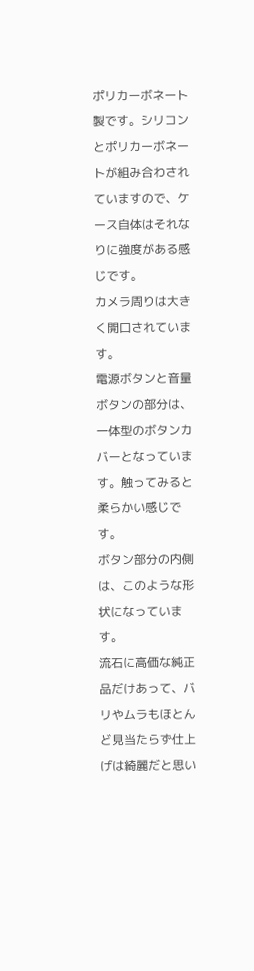ポリカーボネート製です。シリコンとポリカーボネートが組み合わされていますので、ケース自体はそれなりに強度がある感じです。
カメラ周りは大きく開口されています。
電源ボタンと音量ボタンの部分は、一体型のボタンカバーとなっています。触ってみると柔らかい感じです。
ボタン部分の内側は、このような形状になっています。
流石に高価な純正品だけあって、バリやムラもほとんど見当たらず仕上げは綺麗だと思い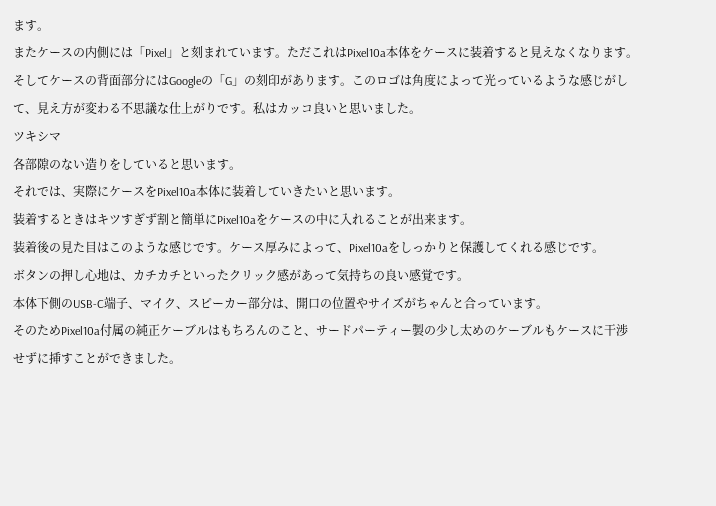ます。
またケースの内側には「Pixel」と刻まれています。ただこれはPixel10a本体をケースに装着すると見えなくなります。
そしてケースの背面部分にはGoogleの「G」の刻印があります。このロゴは角度によって光っているような感じがして、見え方が変わる不思議な仕上がりです。私はカッコ良いと思いました。
ツキシマ
各部隙のない造りをしていると思います。
それでは、実際にケースをPixel10a本体に装着していきたいと思います。
装着するときはキツすぎず割と簡単にPixel10aをケースの中に入れることが出来ます。
装着後の見た目はこのような感じです。ケース厚みによって、Pixel10aをしっかりと保護してくれる感じです。
ボタンの押し心地は、カチカチといったクリック感があって気持ちの良い感覚です。
本体下側のUSB-C端子、マイク、スピーカー部分は、開口の位置やサイズがちゃんと合っています。
そのためPixel10a付属の純正ケーブルはもちろんのこと、サードパーティー製の少し太めのケーブルもケースに干渉せずに挿すことができました。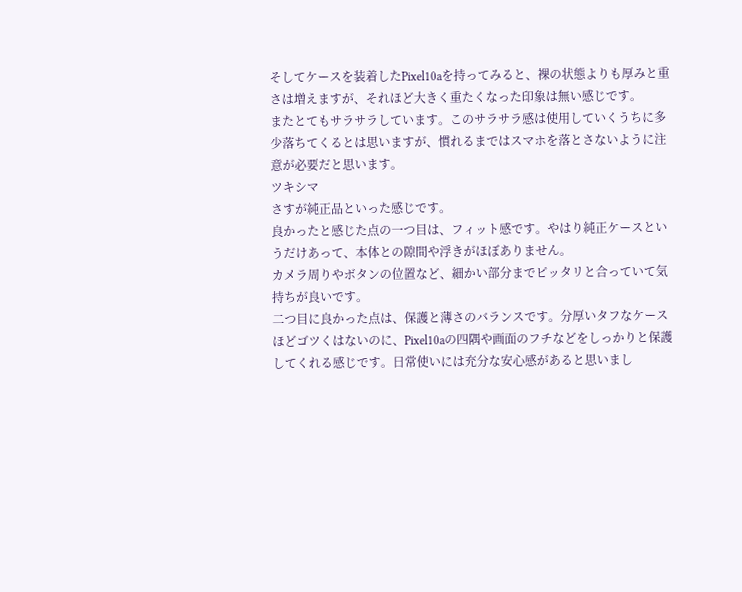そしてケースを装着したPixel10aを持ってみると、裸の状態よりも厚みと重さは増えますが、それほど大きく重たくなった印象は無い感じです。
またとてもサラサラしています。このサラサラ感は使用していくうちに多少落ちてくるとは思いますが、慣れるまではスマホを落とさないように注意が必要だと思います。
ツキシマ
さすが純正品といった感じです。
良かったと感じた点の一つ目は、フィット感です。やはり純正ケースというだけあって、本体との隙間や浮きがほぼありません。
カメラ周りやボタンの位置など、細かい部分までピッタリと合っていて気持ちが良いです。
二つ目に良かった点は、保護と薄さのバランスです。分厚いタフなケースほどゴツくはないのに、Pixel10aの四隅や画面のフチなどをしっかりと保護してくれる感じです。日常使いには充分な安心感があると思いまし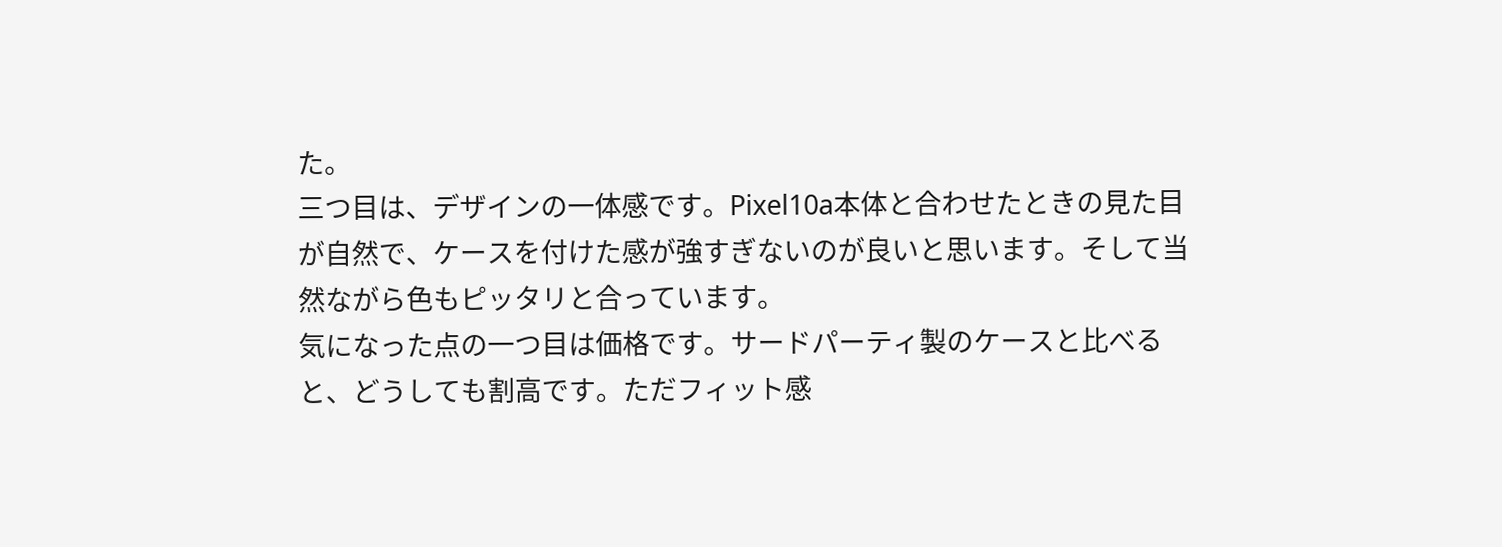た。
三つ目は、デザインの一体感です。Pixel10a本体と合わせたときの見た目が自然で、ケースを付けた感が強すぎないのが良いと思います。そして当然ながら色もピッタリと合っています。
気になった点の一つ目は価格です。サードパーティ製のケースと比べると、どうしても割高です。ただフィット感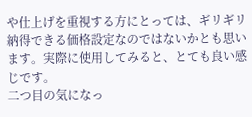や仕上げを重視する方にとっては、ギリギリ納得できる価格設定なのではないかとも思います。実際に使用してみると、とても良い感じです。
二つ目の気になっ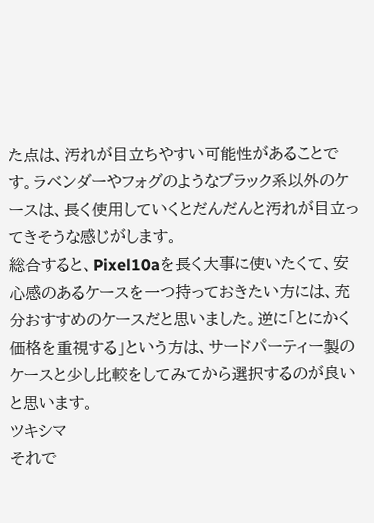た点は、汚れが目立ちやすい可能性があることです。ラベンダーやフォグのようなブラック系以外のケースは、長く使用していくとだんだんと汚れが目立ってきそうな感じがします。
総合すると、Pixel10aを長く大事に使いたくて、安心感のあるケースを一つ持っておきたい方には、充分おすすめのケースだと思いました。逆に「とにかく価格を重視する」という方は、サードパーティー製のケースと少し比較をしてみてから選択するのが良いと思います。
ツキシマ
それで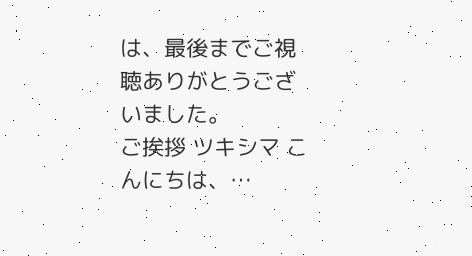は、最後までご視聴ありがとうございました。
ご挨拶 ツキシマ こんにちは、…